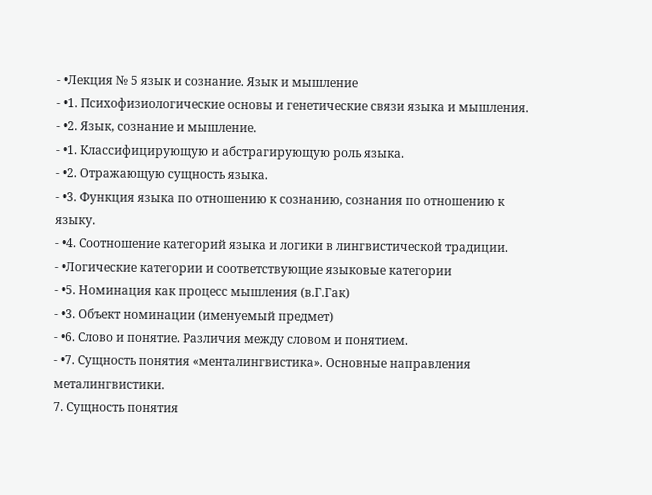- •Лекция № 5 язык и сознание. Язык и мышление
- •1. Психофизиологические основы и генетические связи языка и мышления.
- •2. Язык, сознание и мышление.
- •1. Классифицирующую и абстрагирующую роль языка.
- •2. Отражающую сущность языка.
- •3. Функция языка по отношению к сознанию, сознания по отношению к языку.
- •4. Соотношение категорий языка и логики в лингвистической традиции.
- •Логические категории и соответствующие языковые категории
- •5. Номинация как процесс мышления (в.Г.Гак)
- •3. Объект номинации (именуемый предмет)
- •6. Слово и понятие. Различия между словом и понятием.
- •7. Сущность понятия «менталингвистика». Основные направления металингвистики.
7. Сущность понятия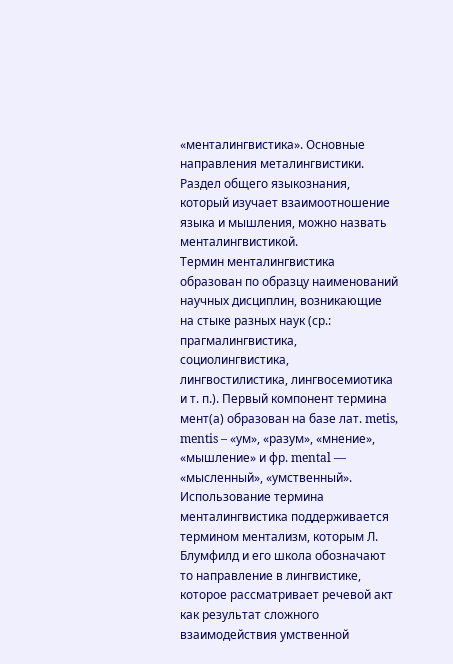«менталингвистика». Основные направления металингвистики.
Раздел общего языкознания, который изучает взаимоотношение языка и мышления, можно назвать менталингвистикой.
Термин менталингвистика образован по образцу наименований научных дисциплин, возникающие на стыке разных наук (ср.: прагмалингвистика, социолингвистика, лингвостилистика, лингвосемиотика и т. п.). Первый компонент термина мент(а) образован на базе лат. metis, mentis – «ум», «разум», «мнение», «мышление» и фр. mental — «мысленный», «умственный». Использование термина менталингвистика поддерживается термином ментализм, которым Л. Блумфилд и его школа обозначают то направление в лингвистике, которое рассматривает речевой акт как результат сложного взаимодействия умственной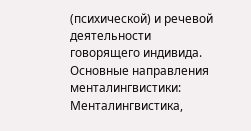(психической) и речевой деятельности говорящего индивида.
Основные направления менталингвистики:
Менталингвистика,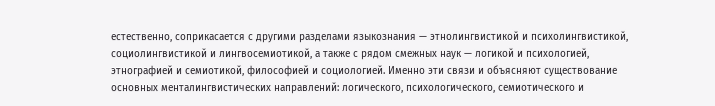естественно, соприкасается с другими разделами языкознания — этнолингвистикой и психолингвистикой, социолингвистикой и лингвосемиотикой, а также с рядом смежных наук — логикой и психологией, этнографией и семиотикой, философией и социологией. Именно эти связи и объясняют существование основных менталингвистических направлений: логического, психологического, семиотического и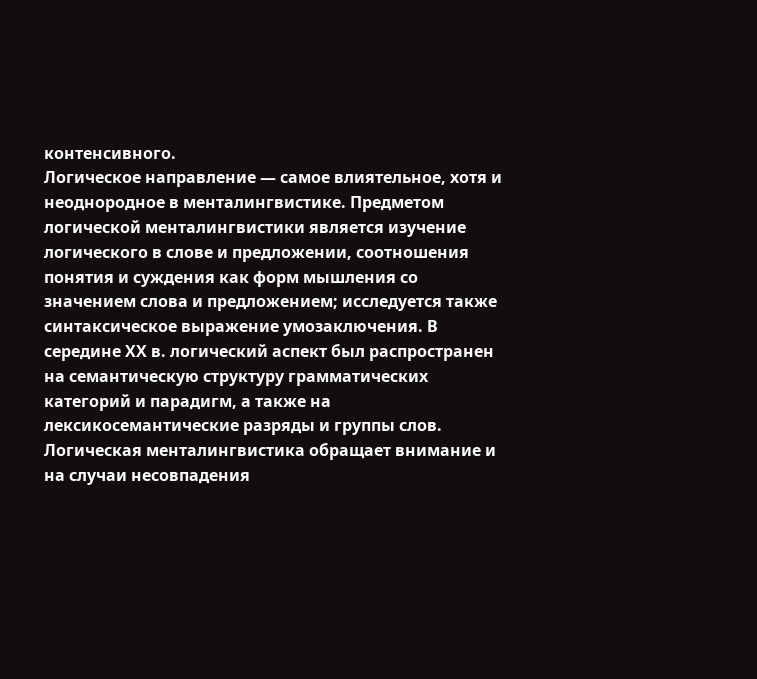контенсивного.
Логическое направление — самое влиятельное, хотя и неоднородное в менталингвистике. Предметом логической менталингвистики является изучение логического в слове и предложении, соотношения понятия и суждения как форм мышления со значением слова и предложением; исследуется также синтаксическое выражение умозаключения. В середине ХХ в. логический аспект был распространен на семантическую структуру грамматических категорий и парадигм, а также на лексикосемантические разряды и группы слов.
Логическая менталингвистика обращает внимание и на случаи несовпадения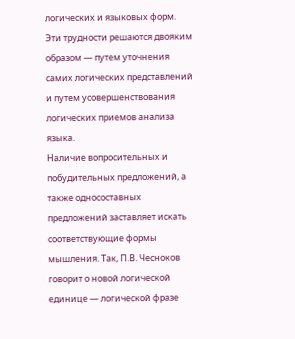логических и языковых форм. Эти трудности решаются двояким образом — путем уточнения самих логических представлений и путем усовершенствования логических приемов анализа языка.
Наличие вопросительных и побудительных предложений, а также односоставных предложений заставляет искать соответствующие формы мышления. Так, П.В. Чесноков говорит о новой логической единице — логической фразе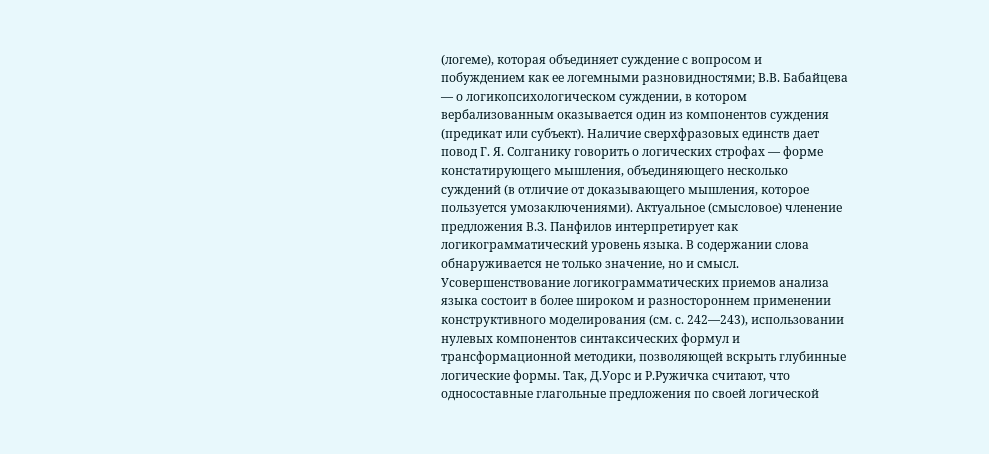(логеме), которая объединяет суждение с вопросом и побуждением как ее логемными разновидностями; В.В. Бабайцева — о логикопсихологическом суждении, в котором вербализованным оказывается один из компонентов суждения (предикат или субъект). Наличие сверхфразовых единств дает повод Г. Я. Солганику говорить о логических строфах — форме констатирующего мышления, объединяющего несколько суждений (в отличие от доказывающего мышления, которое пользуется умозаключениями). Актуальное (смысловое) членение предложения В.З. Панфилов интерпретирует как логикограмматический уровень языка. В содержании слова обнаруживается не только значение, но и смысл.
Усовершенствование логикограмматических приемов анализа языка состоит в более широком и разностороннем применении конструктивного моделирования (см. с. 242—243), использовании нулевых компонентов синтаксических формул и трансформационной методики, позволяющей вскрыть глубинные логические формы. Так, Д.Уорс и Р.Ружичка считают, что односоставные глагольные предложения по своей логической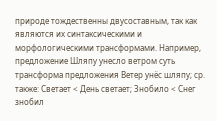природе тождественны двусоставным, так как являются их синтаксическими и морфологическими трансформами. Например, предложение Шляпу унесло ветром суть трансформа предложения Ветер унёс шляпу; ср. также: Светает < День светает; Знобило < Снег знобил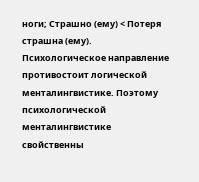ноги; Страшно (ему) < Потеря страшна (ему).
Психологическое направление противостоит логической менталингвистике. Поэтому психологической менталингвистике свойственны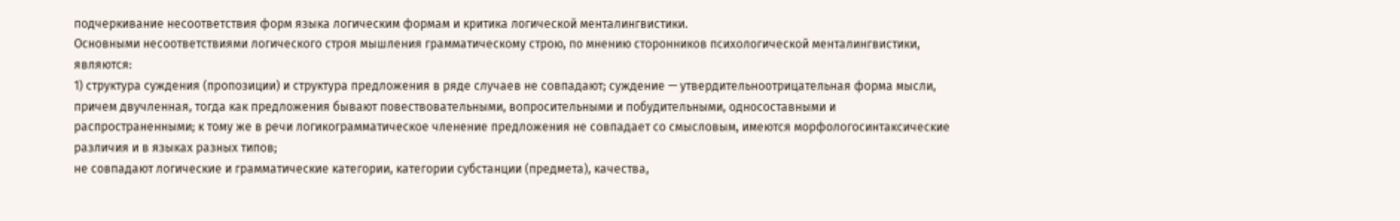подчеркивание несоответствия форм языка логическим формам и критика логической менталингвистики.
Основными несоответствиями логического строя мышления грамматическому строю, по мнению сторонников психологической менталингвистики, являются:
1) структура суждения (пропозиции) и структура предложения в ряде случаев не совпадают; суждение — утвердительноотрицательная форма мысли, причем двучленная, тогда как предложения бывают повествовательными, вопросительными и побудительными, односоставными и распространенными; к тому же в речи логикограмматическое членение предложения не совпадает со смысловым, имеются морфологосинтаксические различия и в языках разных типов;
не совпадают логические и грамматические категории, категории субстанции (предмета), качества,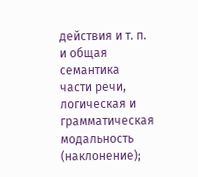действия и т. п. и общая семантика части речи, логическая и грамматическая модальность (наклонение);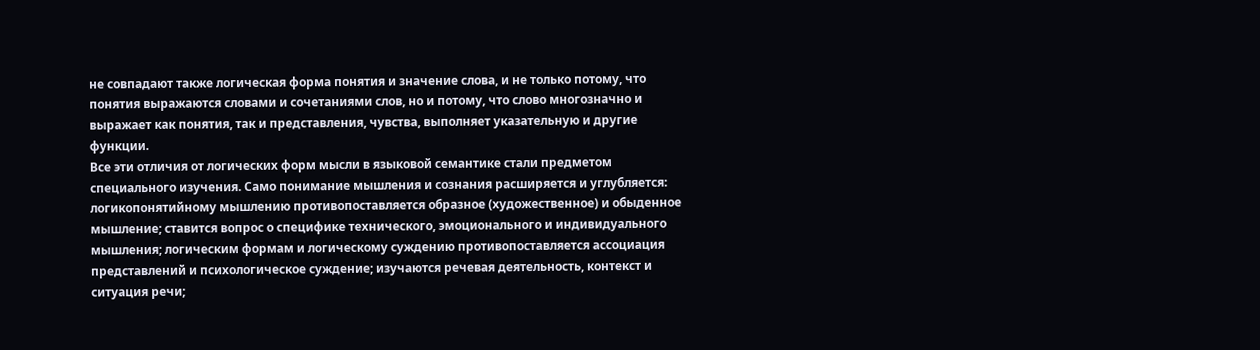не совпадают также логическая форма понятия и значение слова, и не только потому, что понятия выражаются словами и сочетаниями слов, но и потому, что слово многозначно и выражает как понятия, так и представления, чувства, выполняет указательную и другие функции.
Все эти отличия от логических форм мысли в языковой семантике стали предметом специального изучения. Само понимание мышления и сознания расширяется и углубляется: логикопонятийному мышлению противопоставляется образное (художественное) и обыденное мышление; ставится вопрос о специфике технического, эмоционального и индивидуального мышления; логическим формам и логическому суждению противопоставляется ассоциация представлений и психологическое суждение; изучаются речевая деятельность, контекст и ситуация речи;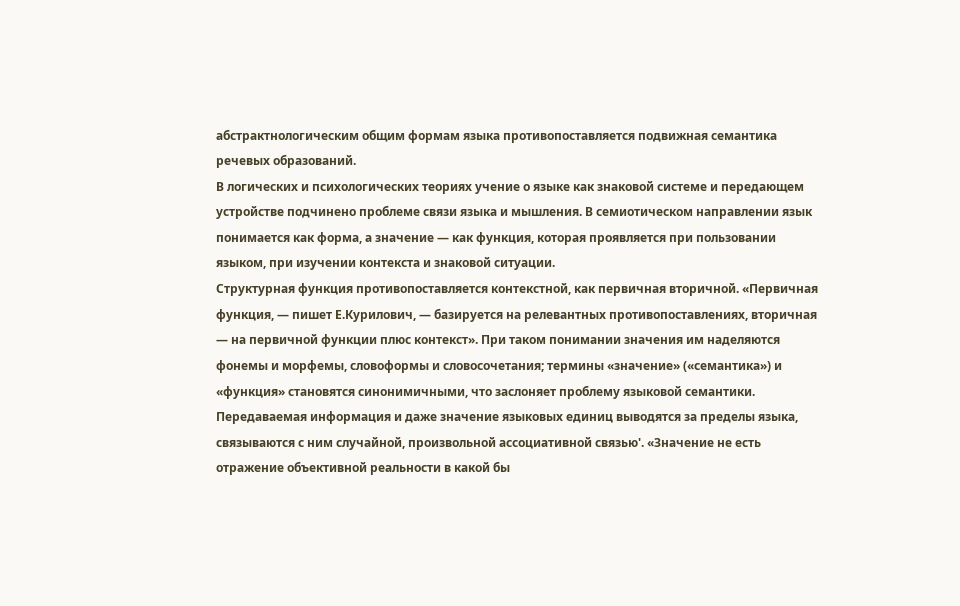абстрактнологическим общим формам языка противопоставляется подвижная семантика речевых образований.
В логических и психологических теориях учение о языке как знаковой системе и передающем устройстве подчинено проблеме связи языка и мышления. В семиотическом направлении язык понимается как форма, а значение — как функция, которая проявляется при пользовании языком, при изучении контекста и знаковой ситуации.
Структурная функция противопоставляется контекстной, как первичная вторичной. «Первичная функция, — пишет Е.Курилович, — базируется на релевантных противопоставлениях, вторичная — на первичной функции плюс контекст». При таком понимании значения им наделяются фонемы и морфемы, словоформы и словосочетания; термины «значение» («семантика») и «функция» становятся синонимичными, что заслоняет проблему языковой семантики.
Передаваемая информация и даже значение языковых единиц выводятся за пределы языка, связываются с ним случайной, произвольной ассоциативной связью'. «Значение не есть отражение объективной реальности в какой бы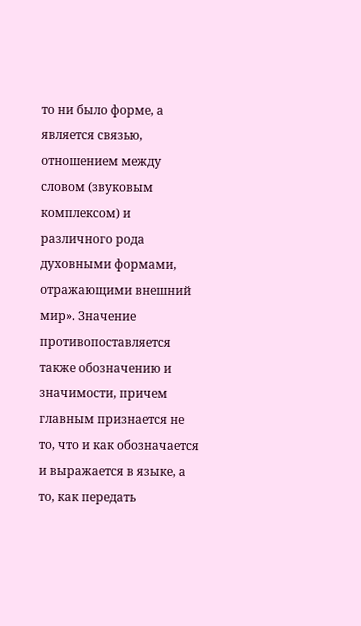то ни было форме, а является связью, отношением между словом (звуковым комплексом) и различного рода духовными формами, отражающими внешний мир». Значение противопоставляется также обозначению и значимости, причем главным признается не то, что и как обозначается и выражается в языке, а то, как передать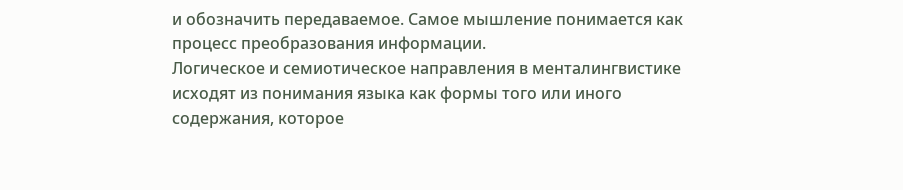и обозначить передаваемое. Самое мышление понимается как процесс преобразования информации.
Логическое и семиотическое направления в менталингвистике исходят из понимания языка как формы того или иного содержания, которое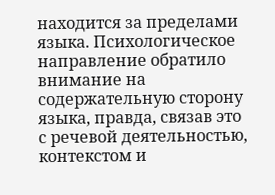находится за пределами языка. Психологическое направление обратило внимание на содержательную сторону языка, правда, связав это с речевой деятельностью, контекстом и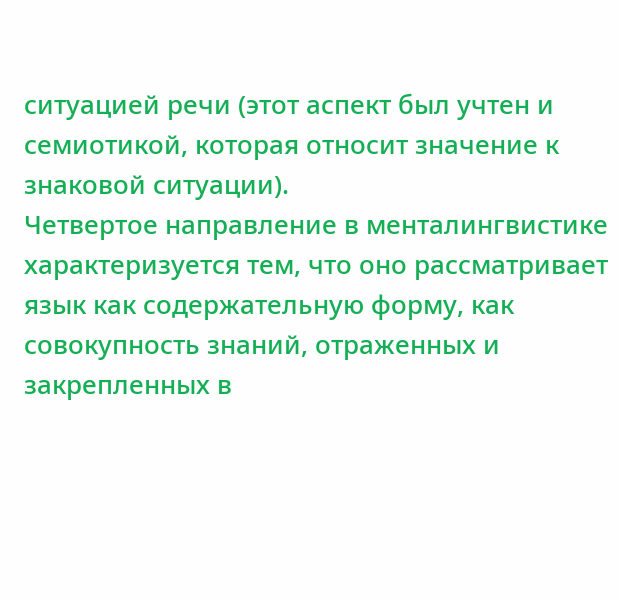ситуацией речи (этот аспект был учтен и семиотикой, которая относит значение к знаковой ситуации).
Четвертое направление в менталингвистике характеризуется тем, что оно рассматривает язык как содержательную форму, как совокупность знаний, отраженных и закрепленных в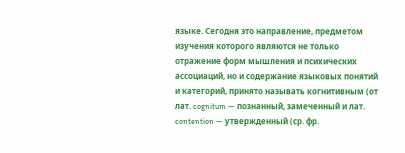языке. Сегодня это направление, предметом изучения которого являются не только отражение форм мышления и психических ассоциаций, но и содержание языковых понятий и категорий, принято называть когнитивным (от лат. cognitum — познанный, замеченный и лат. contention — утвержденный (ср. фр.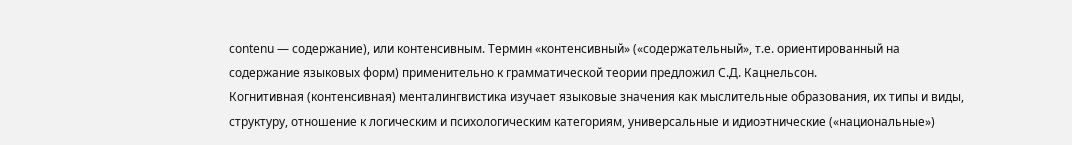contenu — содержание), или контенсивным. Термин «контенсивный» («содержательный», т.е. ориентированный на содержание языковых форм) применительно к грамматической теории предложил С.Д. Кацнельсон.
Когнитивная (контенсивная) менталингвистика изучает языковые значения как мыслительные образования, их типы и виды, структуру, отношение к логическим и психологическим категориям, универсальные и идиоэтнические («национальные»)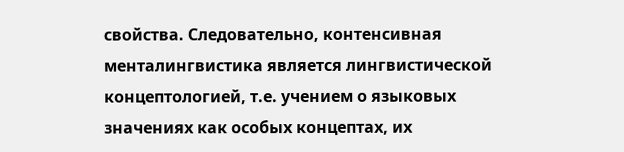свойства. Следовательно, контенсивная менталингвистика является лингвистической концептологией, т.е. учением о языковых значениях как особых концептах, их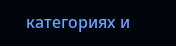категориях и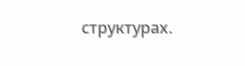структурах.